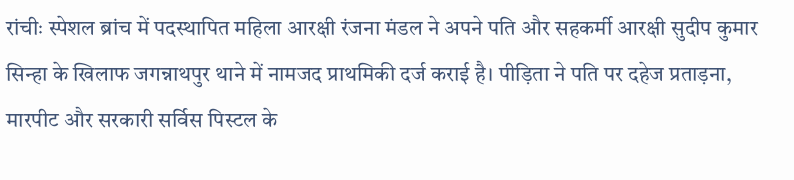रांचीः स्पेशल ब्रांच में पदस्थापित महिला आरक्षी रंजना मंडल ने अपने पति और सहकर्मी आरक्षी सुदीप कुमार सिन्हा के खिलाफ जगन्नाथपुर थाने में नामजद प्राथमिकी दर्ज कराई है। पीड़िता ने पति पर दहेज प्रताड़ना, मारपीट और सरकारी सर्विस पिस्टल के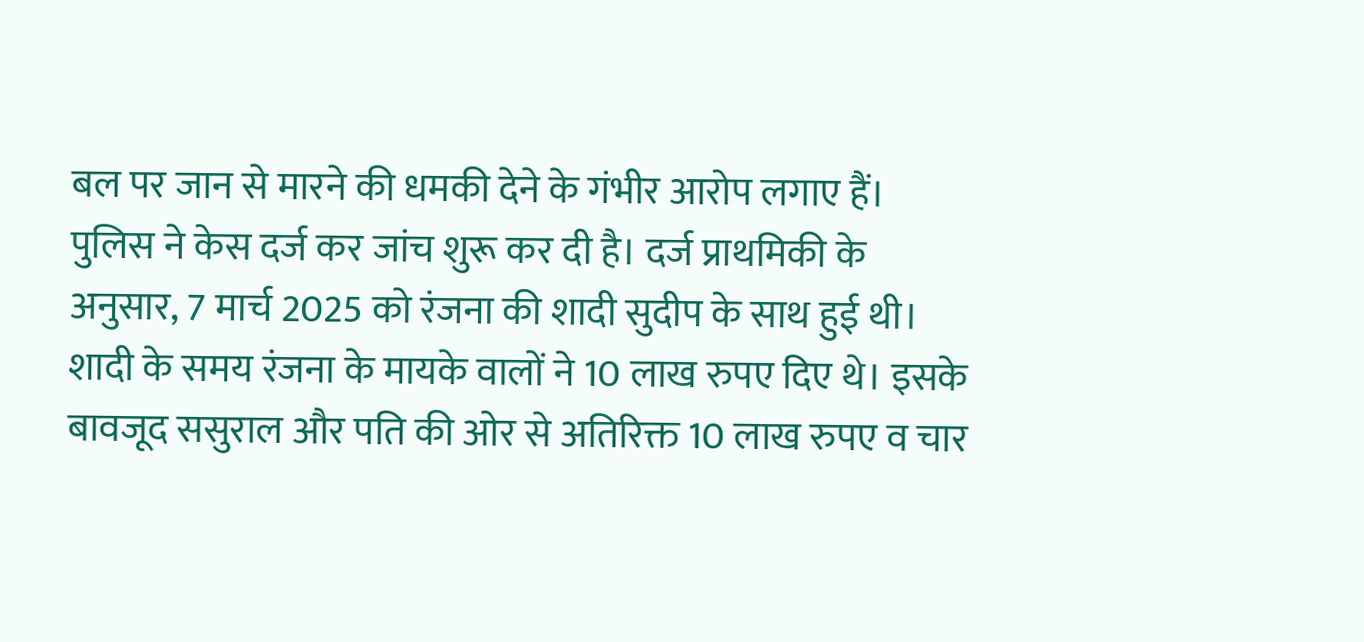बल पर जान से मारने की धमकी देने के गंभीर आरोप लगाए हैं। पुलिस ने केस दर्ज कर जांच शुरू कर दी है। दर्ज प्राथमिकी के अनुसार, 7 मार्च 2025 को रंजना की शादी सुदीप के साथ हुई थी। शादी के समय रंजना के मायके वालों ने 10 लाख रुपए दिए थे। इसके बावजूद ससुराल और पति की ओर से अतिरिक्त 10 लाख रुपए व चार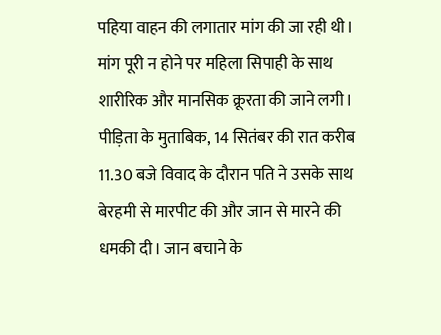पहिया वाहन की लगातार मांग की जा रही थी। मांग पूरी न होने पर महिला सिपाही के साथ शारीरिक और मानसिक क्रूरता की जाने लगी।
पीड़िता के मुताबिक, 14 सितंबर की रात करीब 11.30 बजे विवाद के दौरान पति ने उसके साथ बेरहमी से मारपीट की और जान से मारने की धमकी दी। जान बचाने के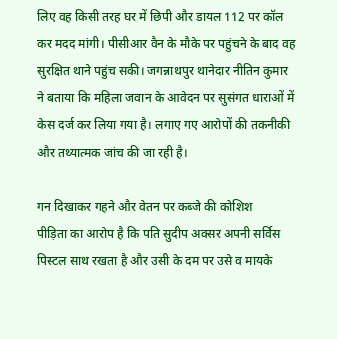लिए वह किसी तरह घर में छिपी और डायल 112 पर कॉल कर मदद मांगी। पीसीआर वैन के मौके पर पहुंचने के बाद वह सुरक्षित थाने पहुंच सकी। जगन्नाथपुर थानेदार नीतिन कुमार ने बताया कि महिला जवान के आवेदन पर सुसंगत धाराओं में केस दर्ज कर लिया गया है। लगाए गए आरोपों की तकनीकी और तथ्यात्मक जांच की जा रही है।

गन दिखाकर गहने और वेतन पर कब्जे की कोशिश
पीड़िता का आरोप है कि पति सुदीप अक्सर अपनी सर्विस पिस्टल साथ रखता है और उसी के दम पर उसे व मायके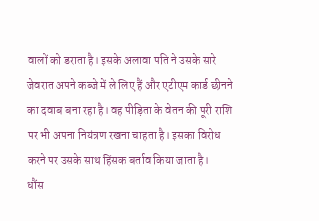वालों को डराता है। इसके अलावा पति ने उसके सारे जेवरात अपने कब्जे में ले लिए हैं और एटीएम कार्ड छीनने का दवाब बना रहा है। वह पीड़िता के वेतन की पूरी राशि पर भी अपना नियंत्रण रखना चाहता है। इसका विरोध करने पर उसके साथ हिंसक बर्ताव किया जाता है।
धौंस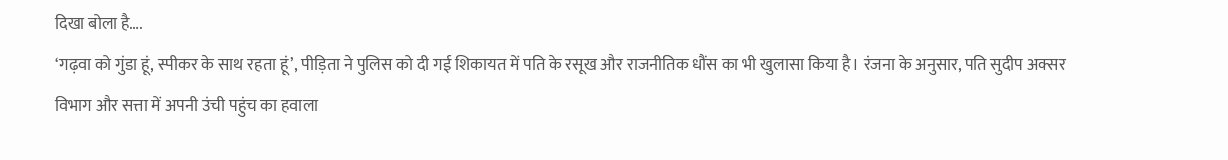दिखा बोला है….
‘गढ़वा को गुंडा हूं, स्पीकर के साथ रहता हूं’, पीड़िता ने पुलिस को दी गई शिकायत में पति के रसूख और राजनीतिक धौंस का भी खुलासा किया है। रंजना के अनुसार, पति सुदीप अक्सर विभाग और सत्ता में अपनी उंची पहुंच का हवाला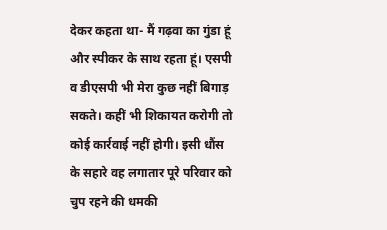देकर कहता था- मैं गढ़वा का गुंडा हूं और स्पीकर के साथ रहता हूं। एसपी व डीएसपी भी मेरा कुछ नहीं बिगाड़ सकते। कहीं भी शिकायत करोगी तो कोई कार्रवाई नहीं होगी। इसी धौंस के सहारे वह लगातार पूरे परिवार को चुप रहने की धमकी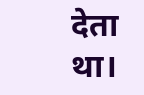देता था।